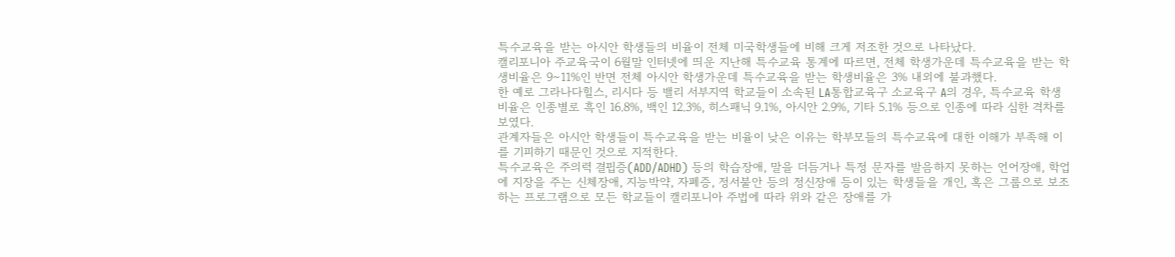특수교육을 받는 아시안 학생들의 비율이 전체 미국학생들에 비해 크게 저조한 것으로 나타났다.
캘리포니아 주교육국이 6월말 인터넷에 띄운 지난해 특수교육 통계에 따르면, 전체 학생가운데 특수교육을 받는 학생비율은 9∼11%인 반면 전체 아시안 학생가운데 특수교육을 받는 학생비율은 3% 내외에 불과했다.
한 예로 그라나다힐스, 리시다 등 밸리 서부지역 학교들이 소속된 LA통합교육구 소교육구 A의 경우, 특수교육 학생비율은 인종별로 흑인 16.8%, 백인 12.3%, 히스패닉 9.1%, 아시안 2.9%, 기타 5.1% 등으로 인종에 따라 심한 격차를 보였다.
관계자들은 아시안 학생들이 특수교육을 받는 비율이 낮은 이유는 학부모들의 특수교육에 대한 이해가 부족해 이를 기피하기 때문인 것으로 지적한다.
특수교육은 주의력 결핍증(ADD/ADHD) 등의 학습장애, 말을 더듬거나 특정 문자를 발음하지 못하는 언어장애, 학업에 지장을 주는 신체장애, 지능박약, 자폐증, 정서불안 등의 정신장애 등이 있는 학생들을 개인, 혹은 그룹으로 보조하는 프로그램으로 모든 학교들이 캘리포니아 주법에 따라 위와 같은 장애를 가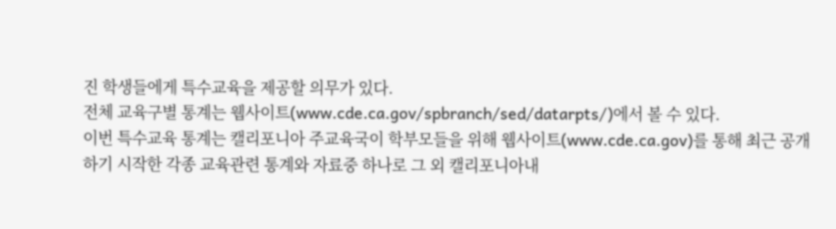진 학생들에게 특수교육을 제공할 의무가 있다.
전체 교육구별 통계는 웹사이트(www.cde.ca.gov/spbranch/sed/datarpts/)에서 볼 수 있다.
이번 특수교육 통계는 캘리포니아 주교육국이 학부모들을 위해 웹사이트(www.cde.ca.gov)를 통해 최근 공개하기 시작한 각종 교육관련 통계와 자료중 하나로 그 외 캘리포니아내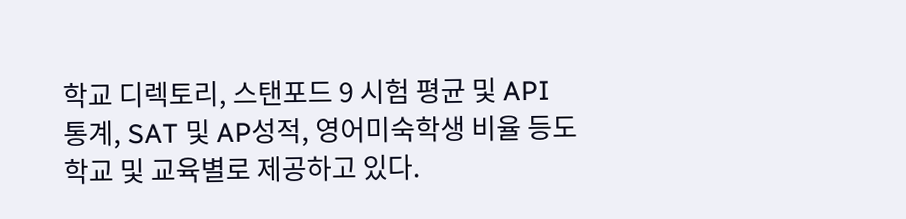학교 디렉토리, 스탠포드 9 시험 평균 및 API 통계, SAT 및 AP성적, 영어미숙학생 비율 등도 학교 및 교육별로 제공하고 있다.